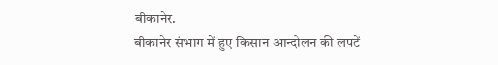बीकानेर.
बीकानेर संभाग में हुए किसान आन्दोलन की लपटें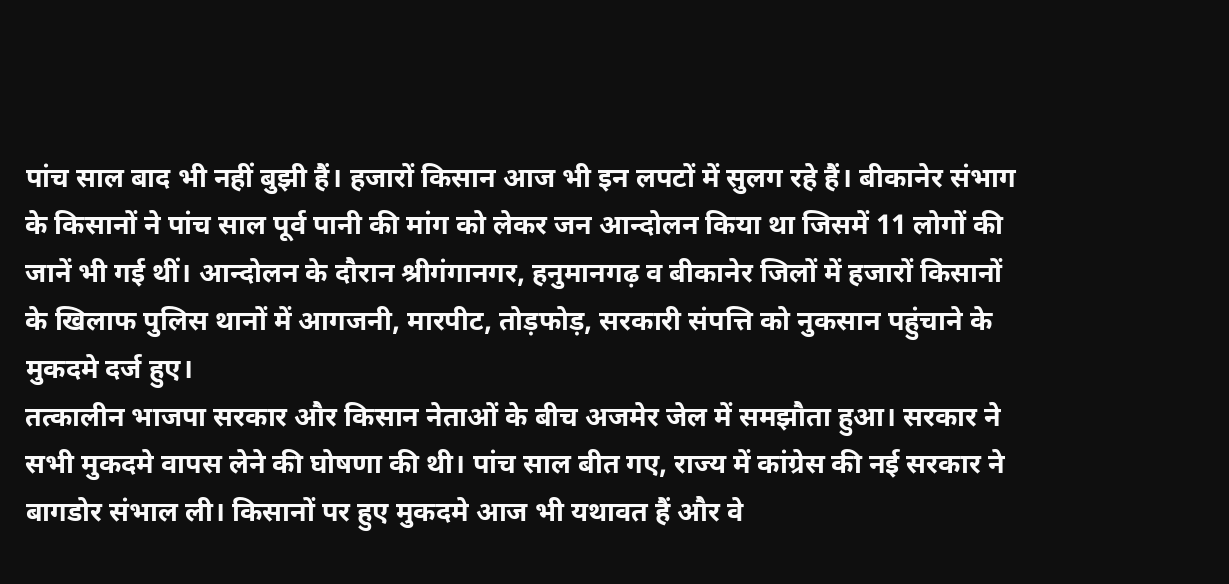पांच साल बाद भी नहीं बुझी हैं। हजारों किसान आज भी इन लपटों में सुलग रहे हैं। बीकानेर संभाग के किसानों ने पांच साल पूर्व पानी की मांग को लेकर जन आन्दोलन किया था जिसमें 11 लोगों की जानें भी गई थीं। आन्दोलन के दौरान श्रीगंगानगर, हनुमानगढ़ व बीकानेर जिलों में हजारों किसानों के खिलाफ पुलिस थानों में आगजनी, मारपीट, तोड़फोड़, सरकारी संपत्ति को नुकसान पहुंचाने के मुकदमे दर्ज हुए।
तत्कालीन भाजपा सरकार और किसान नेताओं के बीच अजमेर जेल में समझौता हुआ। सरकार ने सभी मुकदमे वापस लेने की घोषणा की थी। पांच साल बीत गए, राज्य में कांग्रेस की नई सरकार ने बागडोर संभाल ली। किसानों पर हुए मुकदमे आज भी यथावत हैं और वे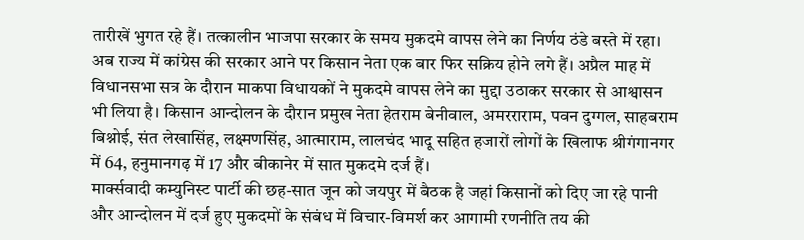तारीखें भुगत रहे हैं। तत्कालीन भाजपा सरकार के समय मुकदमे वापस लेने का निर्णय ठंडे बस्ते में रहा।
अब राज्य में कांग्रेस की सरकार आने पर किसान नेता एक बार फिर सक्रिय होने लगे हैं। अप्रैल माह में विधानसभा सत्र के दौरान माकपा विधायकों ने मुकदमे वापस लेने का मुद्दा उठाकर सरकार से आश्वासन भी लिया है। किसान आन्दोलन के दौरान प्रमुख नेता हेतराम बेनीवाल, अमरराराम, पवन दुग्गल, साहबराम बिश्नोई, संत लेखासिंह, लक्ष्मणसिंह, आत्माराम, लालचंद भादू सहित हजारों लोगों के खिलाफ श्रीगंगानगर में 64, हनुमानगढ़ में 17 और बीकानेर में सात मुकदमे दर्ज हैं।
मार्क्सवादी कम्युनिस्ट पार्टी की छह-सात जून को जयपुर में बैठक है जहां किसानों को दिए जा रहे पानी और आन्दोलन में दर्ज हुए मुकदमों के संबंध में विचार-विमर्श कर आगामी रणनीति तय की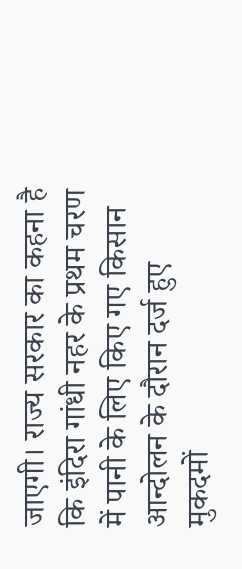जाएगी। राज्य सरकार का कहना है कि इंदिरा गांधी नहर के प्रथम चरण में पानी के लिए किए गए किसान आन्दोलन के दौरान दर्ज हुए मुकदमों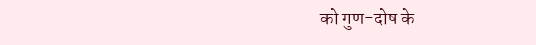को गुण-दोष के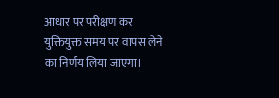आधार पर परीक्षण कर युक्तियुक्त समय पर वापस लेने का निर्णय लिया जाएगा।